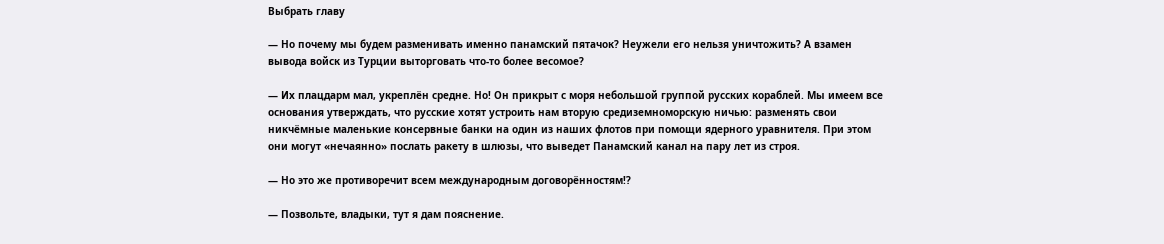Выбрать главу

— Но почему мы будем разменивать именно панамский пятачок? Неужели его нельзя уничтожить? А взамен вывода войск из Турции выторговать что-то более весомое?

— Их плацдарм мал, укреплён средне. Но! Он прикрыт с моря небольшой группой русских кораблей. Мы имеем все основания утверждать, что русские хотят устроить нам вторую средиземноморскую ничью: разменять свои никчёмные маленькие консервные банки на один из наших флотов при помощи ядерного уравнителя. При этом они могут «нечаянно» послать ракету в шлюзы, что выведет Панамский канал на пару лет из строя.

— Но это же противоречит всем международным договорённостям!?

— Позвольте, владыки, тут я дам пояснение.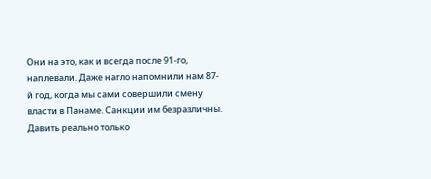Они на это, как и всегда после 91-го, наплевали. Даже нагло напомнили нам 87-й год, когда мы сами совершили смену власти в Панаме. Санкции им безразличны. Давить реально только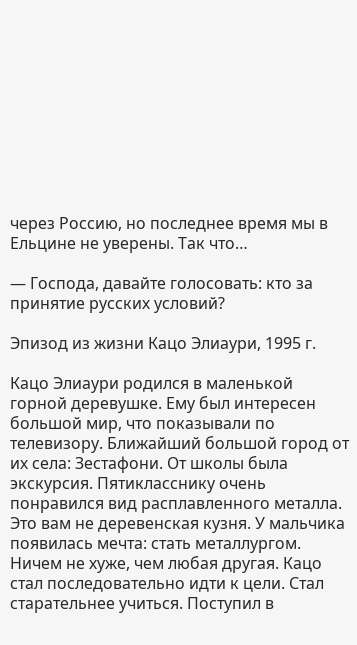через Россию, но последнее время мы в Ельцине не уверены. Так что…

— Господа, давайте голосовать: кто за принятие русских условий?

Эпизод из жизни Кацо Элиаури, 1995 г.

Кацо Элиаури родился в маленькой горной деревушке. Ему был интересен большой мир, что показывали по телевизору. Ближайший большой город от их села: Зестафони. От школы была экскурсия. Пятикласснику очень понравился вид расплавленного металла. Это вам не деревенская кузня. У мальчика появилась мечта: стать металлургом. Ничем не хуже, чем любая другая. Кацо стал последовательно идти к цели. Стал старательнее учиться. Поступил в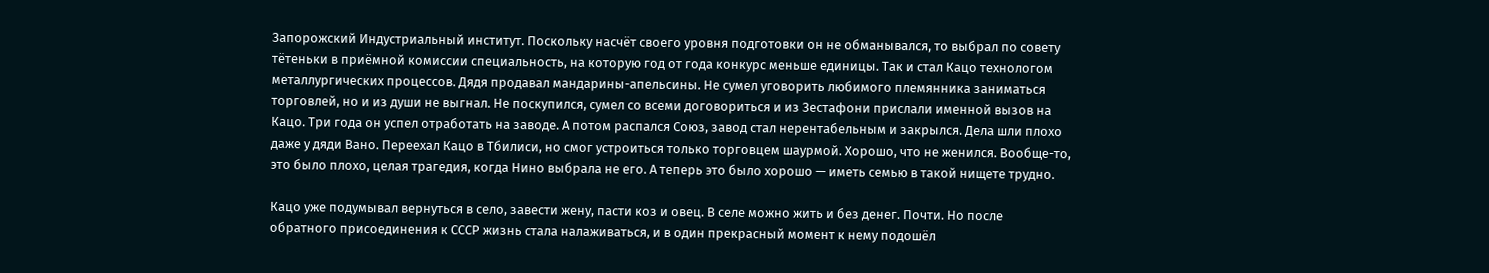Запорожский Индустриальный институт. Поскольку насчёт своего уровня подготовки он не обманывался, то выбрал по совету тётеньки в приёмной комиссии специальность, на которую год от года конкурс меньше единицы. Так и стал Кацо технологом металлургических процессов. Дядя продавал мандарины-апельсины. Не сумел уговорить любимого племянника заниматься торговлей, но и из души не выгнал. Не поскупился, сумел со всеми договориться и из Зестафони прислали именной вызов на Кацо. Три года он успел отработать на заводе. А потом распался Союз, завод стал нерентабельным и закрылся. Дела шли плохо даже у дяди Вано. Переехал Кацо в Тбилиси, но смог устроиться только торговцем шаурмой. Хорошо, что не женился. Вообще-то, это было плохо, целая трагедия, когда Нино выбрала не его. А теперь это было хорошо — иметь семью в такой нищете трудно.

Кацо уже подумывал вернуться в село, завести жену, пасти коз и овец. В селе можно жить и без денег. Почти. Но после обратного присоединения к СССР жизнь стала налаживаться, и в один прекрасный момент к нему подошёл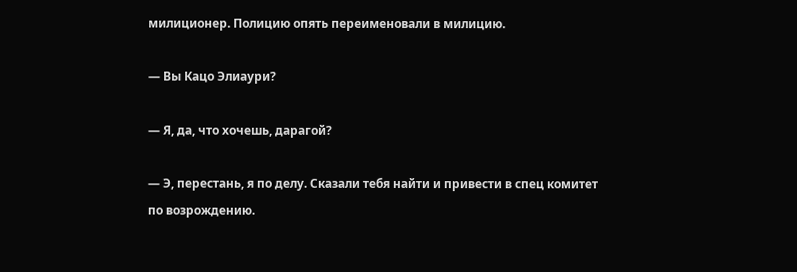милиционер. Полицию опять переименовали в милицию.

— Вы Кацо Элиаури?

— Я, да, что хочешь, дарагой?

— Э, перестань, я по делу. Сказали тебя найти и привести в спец комитет по возрождению.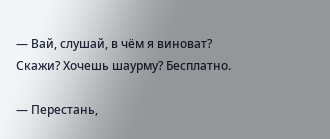— Вай, слушай, в чём я виноват? Скажи? Хочешь шаурму? Бесплатно.

— Перестань,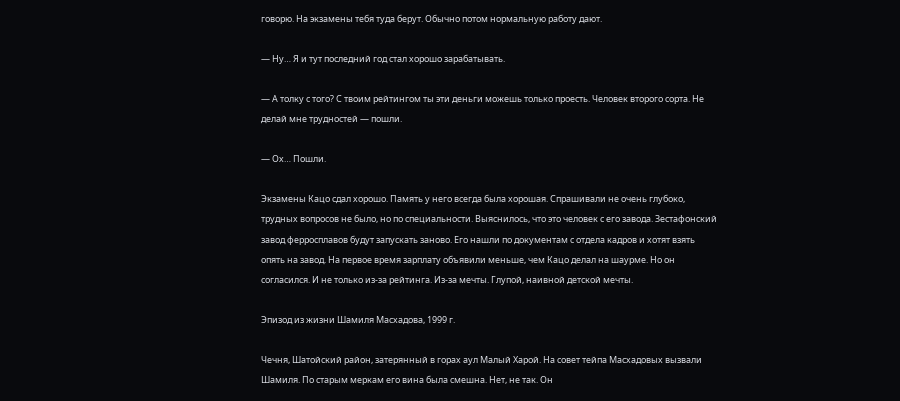говорю. На экзамены тебя туда берут. Обычно потом нормальную работу дают.

— Ну… Я и тут последний год стал хорошо зарабатывать.

— А толку с того? С твоим рейтингом ты эти деньги можешь только проесть. Человек второго сорта. Не делай мне трудностей — пошли.

— Ох… Пошли.

Экзамены Кацо сдал хорошо. Память у него всегда была хорошая. Спрашивали не очень глубоко, трудных вопросов не было, но по специальности. Выяснилось, что это человек с его завода. Зестафонский завод ферросплавов будут запускать заново. Его нашли по документам с отдела кадров и хотят взять опять на завод. На первое время зарплату объявили меньше, чем Кацо делал на шаурме. Но он согласился. И не только из-за рейтинга. Из-за мечты. Глупой, наивной детской мечты.

Эпизод из жизни Шамиля Масхадова, 1999 г.

Чечня, Шатойский район, затерянный в горах аул Малый Харой. На совет тейпа Масхадовых вызвали Шамиля. По старым меркам его вина была смешна. Нет, не так. Он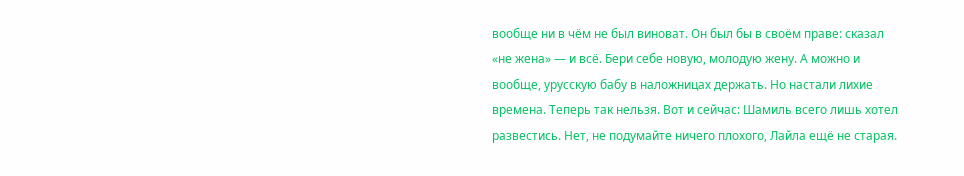вообще ни в чём не был виноват. Он был бы в своём праве: сказал «не жена» — и всё. Бери себе новую, молодую жену. А можно и вообще, урусскую бабу в наложницах держать. Но настали лихие времена. Теперь так нельзя. Вот и сейчас: Шамиль всего лишь хотел развестись. Нет, не подумайте ничего плохого, Лайла ещё не старая.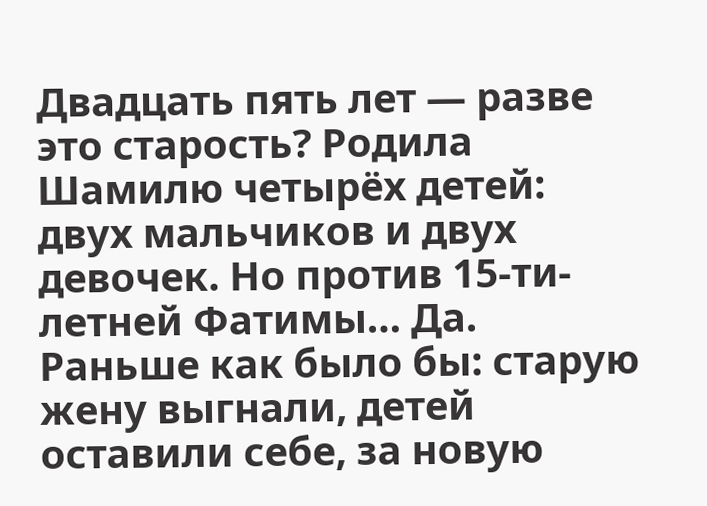Двадцать пять лет — разве это старость? Родила Шамилю четырёх детей: двух мальчиков и двух девочек. Но против 15-ти-летней Фатимы… Да. Раньше как было бы: старую жену выгнали, детей оставили себе, за новую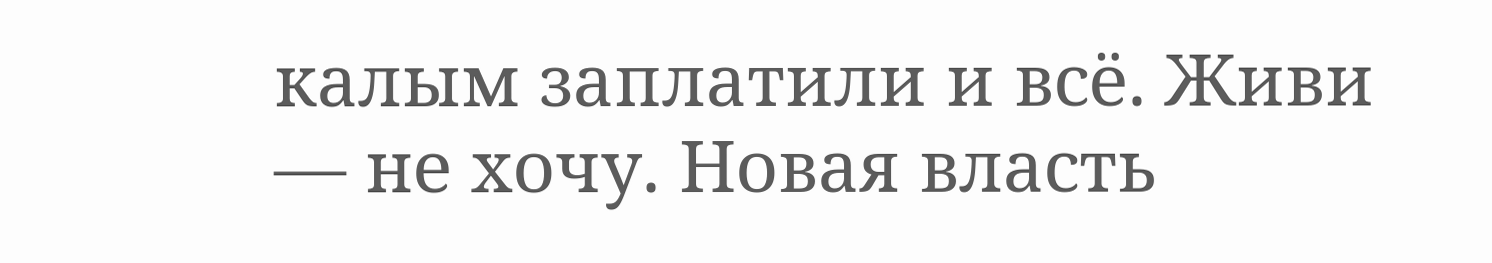калым заплатили и всё. Живи — не хочу. Новая власть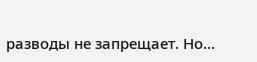разводы не запрещает. Но…